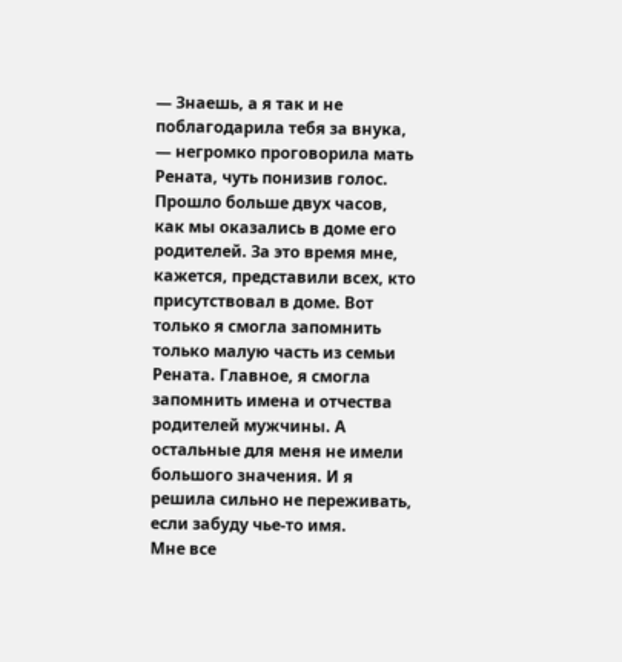— Знаешь, а я так и не поблагодарила тебя за внука, — негромко проговорила мать Рената, чуть понизив голос.
Прошло больше двух часов, как мы оказались в доме его родителей. За это время мне, кажется, представили всех, кто присутствовал в доме. Вот только я смогла запомнить только малую часть из семьи Рената. Главное, я смогла запомнить имена и отчества родителей мужчины. А остальные для меня не имели большого значения. И я решила сильно не переживать, если забуду чье-то имя.
Мне все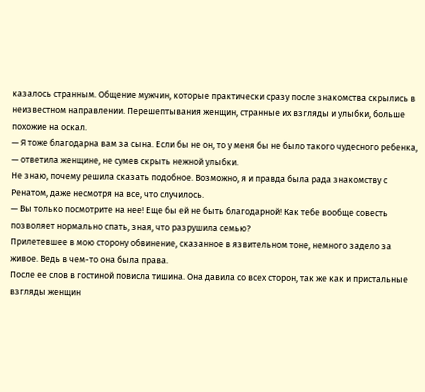казалось странным. Общение мужчин, которые практически сразу после знакомства скрылись в неизвестном направлении. Перешептывания женщин, странные их взгляды и улыбки, больше похожие на оскал.
— Я тоже благодарна вам за сына. Если бы не он, то у меня бы не было такого чудесного ребенка, — ответила женщине, не сумев скрыть нежной улыбки.
Не знаю, почему решила сказать подобное. Возможно, я и правда была рада знакомству с Ренатом, даже несмотря на все, что случилось.
— Вы только посмотрите на нее! Еще бы ей не быть благодарной! Как тебе вообще совесть позволяет нормально спать, зная, что разрушила семью?
Прилетевшее в мою сторону обвинение, сказанное в язвительном тоне, немного задело за живое. Ведь в чем-то она была права.
После ее слов в гостиной повисла тишина. Она давила со всех сторон, так же как и пристальные взгляды женщин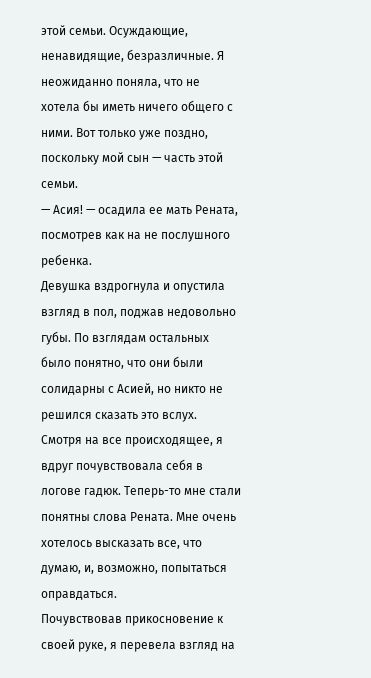этой семьи. Осуждающие, ненавидящие, безразличные. Я неожиданно поняла, что не хотела бы иметь ничего общего с ними. Вот только уже поздно, поскольку мой сын — часть этой семьи.
— Асия! — осадила ее мать Рената, посмотрев как на не послушного ребенка.
Девушка вздрогнула и опустила взгляд в пол, поджав недовольно губы. По взглядам остальных было понятно, что они были солидарны с Асией, но никто не решился сказать это вслух.
Смотря на все происходящее, я вдруг почувствовала себя в логове гадюк. Теперь-то мне стали понятны слова Рената. Мне очень хотелось высказать все, что думаю, и, возможно, попытаться оправдаться.
Почувствовав прикосновение к своей руке, я перевела взгляд на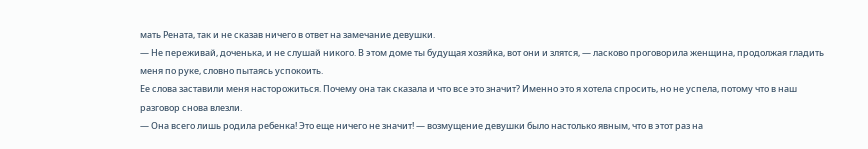мать Рената, так и не сказав ничего в ответ на замечание девушки.
— Не переживай, доченька, и не слушай никого. В этом доме ты будущая хозяйка, вот они и злятся, — ласково проговорила женщина, продолжая гладить меня по руке, словно пытаясь успокоить.
Ее слова заставили меня насторожиться. Почему она так сказала и что все это значит? Именно это я хотела спросить, но не успела, потому что в наш разговор снова влезли.
— Она всего лишь родила ребенка! Это еще ничего не значит! — возмущение девушки было настолько явным, что в этот раз на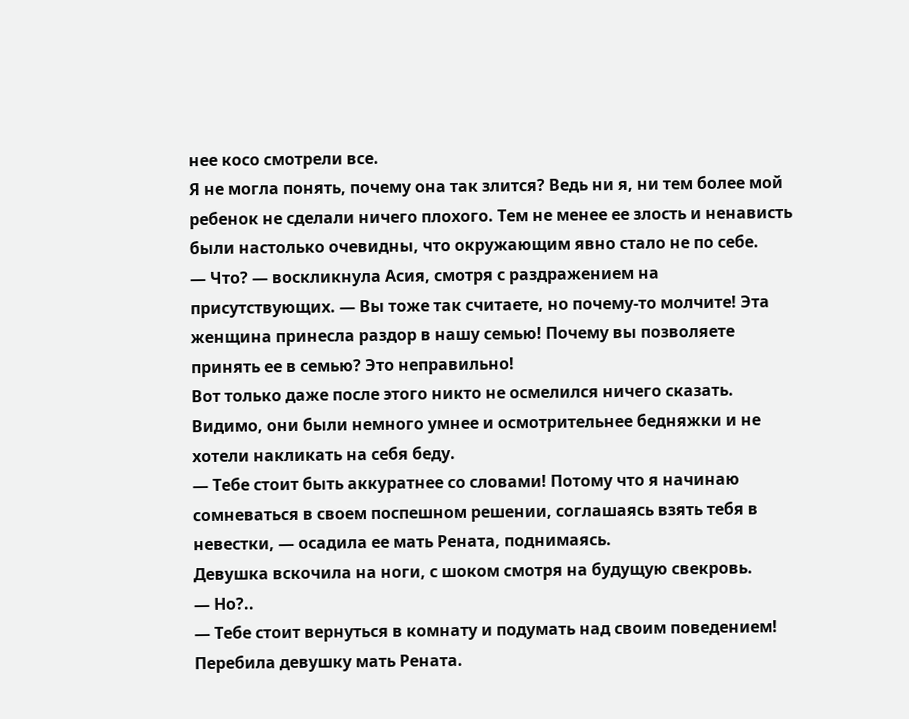нее косо смотрели все.
Я не могла понять, почему она так злится? Ведь ни я, ни тем более мой ребенок не сделали ничего плохого. Тем не менее ее злость и ненависть были настолько очевидны, что окружающим явно стало не по себе.
— Что? — воскликнула Асия, смотря с раздражением на присутствующих. — Вы тоже так считаете, но почему-то молчите! Эта женщина принесла раздор в нашу семью! Почему вы позволяете принять ее в семью? Это неправильно!
Вот только даже после этого никто не осмелился ничего сказать. Видимо, они были немного умнее и осмотрительнее бедняжки и не хотели накликать на себя беду.
— Тебе стоит быть аккуратнее со словами! Потому что я начинаю сомневаться в своем поспешном решении, соглашаясь взять тебя в невестки, — осадила ее мать Рената, поднимаясь.
Девушка вскочила на ноги, с шоком смотря на будущую свекровь.
— Но?..
— Тебе стоит вернуться в комнату и подумать над своим поведением!
Перебила девушку мать Рената.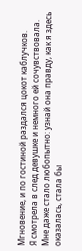Мгновение, и по гостиной раздался цокот каблучков.
Я смотрела в след девушке и немного ей сочувствовала. Мне даже стало любопытно: узнай она правду, как я здесь оказалась, стала бы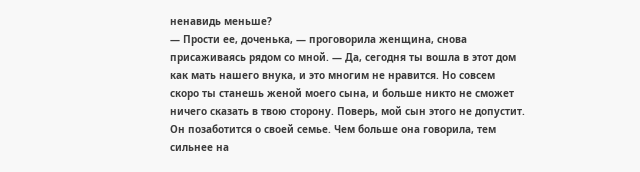ненавидь меньше?
— Прости ее, доченька, — проговорила женщина, снова присаживаясь рядом со мной. — Да, сегодня ты вошла в этот дом как мать нашего внука, и это многим не нравится. Но совсем скоро ты станешь женой моего сына, и больше никто не сможет ничего сказать в твою сторону. Поверь, мой сын этого не допустит. Он позаботится о своей семье. Чем больше она говорила, тем сильнее на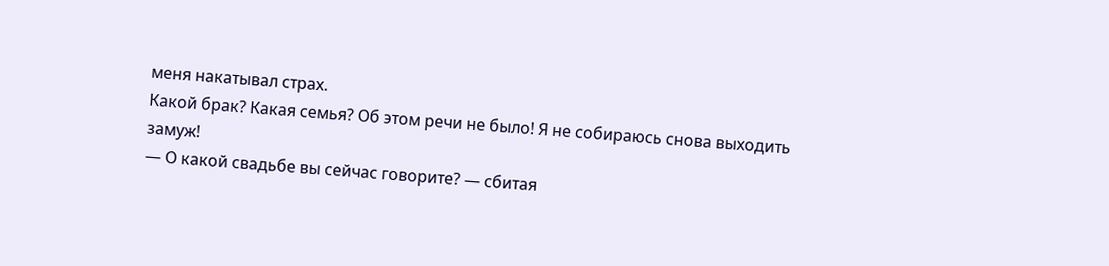меня накатывал страх.
Какой брак? Какая семья? Об этом речи не было! Я не собираюсь снова выходить замуж!
— О какой свадьбе вы сейчас говорите? — сбитая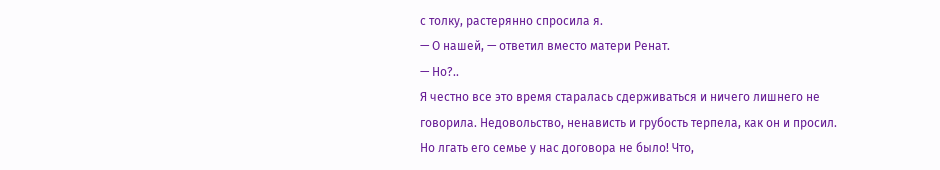с толку, растерянно спросила я.
— О нашей, — ответил вместо матери Ренат.
— Но?..
Я честно все это время старалась сдерживаться и ничего лишнего не говорила. Недовольство, ненависть и грубость терпела, как он и просил. Но лгать его семье у нас договора не было! Что,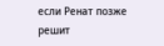если Ренат позже решит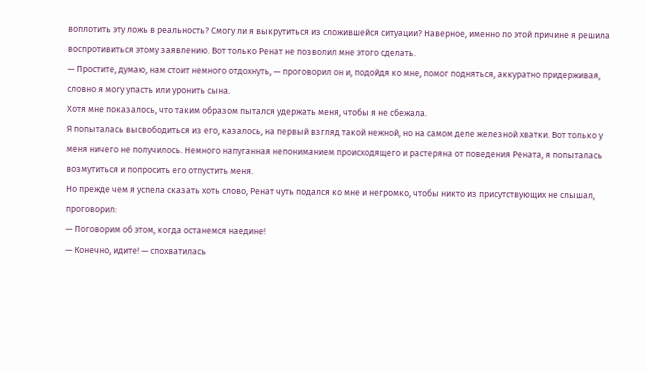воплотить эту ложь в реальность? Смогу ли я выкрутиться из сложившейся ситуации? Наверное, именно по этой причине я решила воспротивиться этому заявлению. Вот только Ренат не позволил мне этого сделать.
— Простите, думаю, нам стоит немного отдохнуть, — проговорил он и, подойдя ко мне, помог подняться, аккуратно придерживая, словно я могу упасть или уронить сына.
Хотя мне показалось, что таким образом пытался удержать меня, чтобы я не сбежала.
Я попыталась высвободиться из его, казалось, на первый взгляд такой нежной, но на самом деле железной хватки. Вот только у меня ничего не получилось. Немного напуганная непониманием происходящего и растеряна от поведения Рената, я попыталась возмутиться и попросить его отпустить меня.
Но прежде чем я успела сказать хоть слово, Ренат чуть подался ко мне и негромко, чтобы никто из присутствующих не слышал, проговорил:
— Поговорим об этом, когда останемся наедине!
— Конечно, идите! — спохватилась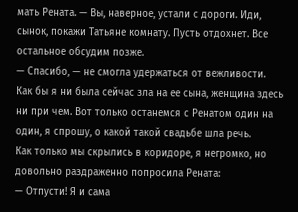мать Рената. — Вы, наверное, устали с дороги. Иди, сынок, покажи Татьяне комнату. Пусть отдохнет. Все остальное обсудим позже.
— Спасибо, — не смогла удержаться от вежливости.
Как бы я ни была сейчас зла на ее сына, женщина здесь ни при чем. Вот только останемся с Ренатом один на один, я спрошу, о какой такой свадьбе шла речь.
Как только мы скрылись в коридоре, я негромко, но довольно раздраженно попросила Рената:
— Отпусти! Я и сама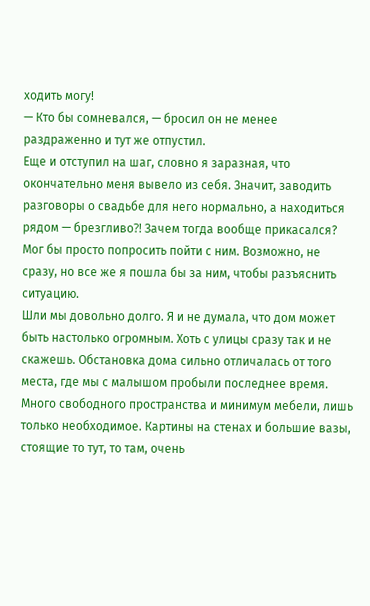ходить могу!
— Кто бы сомневался, — бросил он не менее раздраженно и тут же отпустил.
Еще и отступил на шаг, словно я заразная, что окончательно меня вывело из себя. Значит, заводить разговоры о свадьбе для него нормально, а находиться рядом — брезгливо⁈ Зачем тогда вообще прикасался? Мог бы просто попросить пойти с ним. Возможно, не сразу, но все же я пошла бы за ним, чтобы разъяснить ситуацию.
Шли мы довольно долго. Я и не думала, что дом может быть настолько огромным. Хоть с улицы сразу так и не скажешь. Обстановка дома сильно отличалась от того места, где мы с малышом пробыли последнее время. Много свободного пространства и минимум мебели, лишь только необходимое. Картины на стенах и большие вазы, стоящие то тут, то там, очень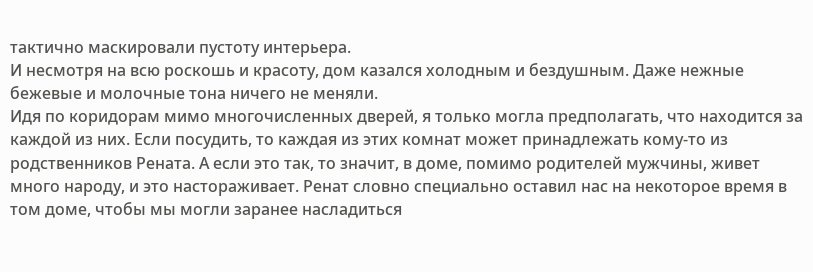тактично маскировали пустоту интерьера.
И несмотря на всю роскошь и красоту, дом казался холодным и бездушным. Даже нежные бежевые и молочные тона ничего не меняли.
Идя по коридорам мимо многочисленных дверей, я только могла предполагать, что находится за каждой из них. Если посудить, то каждая из этих комнат может принадлежать кому-то из родственников Рената. А если это так, то значит, в доме, помимо родителей мужчины, живет много народу, и это настораживает. Ренат словно специально оставил нас на некоторое время в том доме, чтобы мы могли заранее насладиться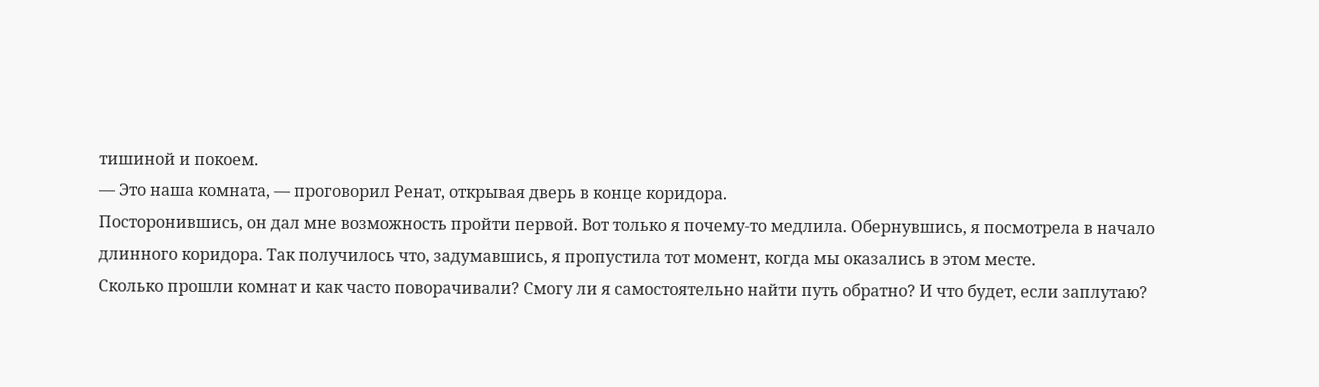тишиной и покоем.
— Это наша комната, — проговорил Ренат, открывая дверь в конце коридора.
Посторонившись, он дал мне возможность пройти первой. Вот только я почему-то медлила. Обернувшись, я посмотрела в начало длинного коридора. Так получилось что, задумавшись, я пропустила тот момент, когда мы оказались в этом месте.
Сколько прошли комнат и как часто поворачивали? Смогу ли я самостоятельно найти путь обратно? И что будет, если заплутаю?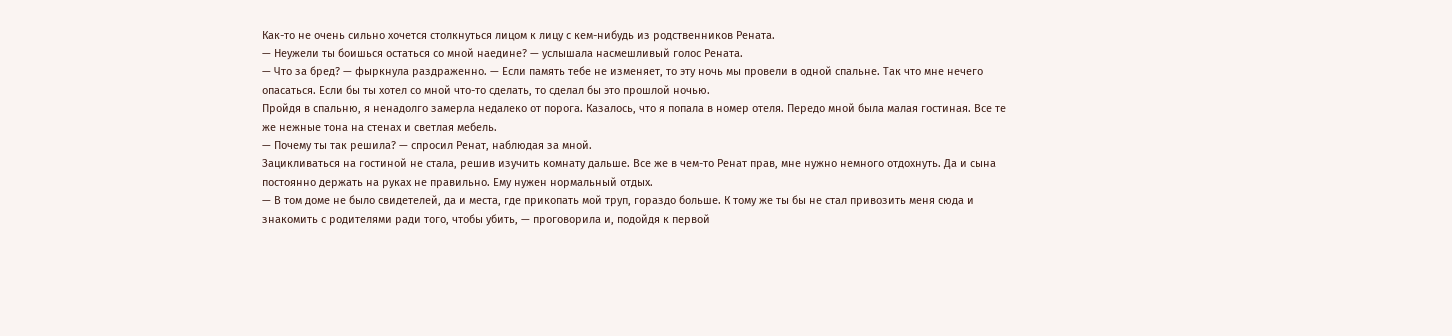Как-то не очень сильно хочется столкнуться лицом к лицу с кем-нибудь из родственников Рената.
— Неужели ты боишься остаться со мной наедине? — услышала насмешливый голос Рената.
— Что за бред? — фыркнула раздраженно. — Если память тебе не изменяет, то эту ночь мы провели в одной спальне. Так что мне нечего опасаться. Если бы ты хотел со мной что-то сделать, то сделал бы это прошлой ночью.
Пройдя в спальню, я ненадолго замерла недалеко от порога. Казалось, что я попала в номер отеля. Передо мной была малая гостиная. Все те же нежные тона на стенах и светлая мебель.
— Почему ты так решила? — спросил Ренат, наблюдая за мной.
Зацикливаться на гостиной не стала, решив изучить комнату дальше. Все же в чем-то Ренат прав, мне нужно немного отдохнуть. Да и сына постоянно держать на руках не правильно. Ему нужен нормальный отдых.
— В том доме не было свидетелей, да и места, где прикопать мой труп, гораздо больше. К тому же ты бы не стал привозить меня сюда и знакомить с родителями ради того, чтобы убить, — проговорила и, подойдя к первой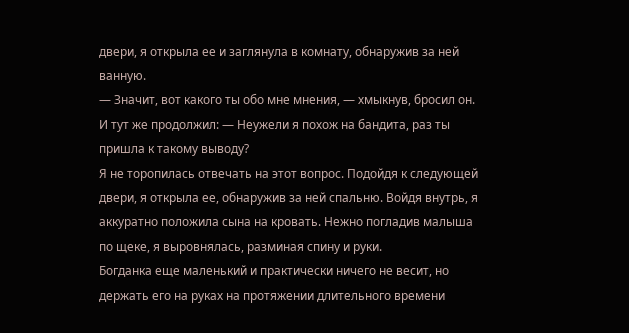двери, я открыла ее и заглянула в комнату, обнаружив за ней ванную.
— Значит, вот какого ты обо мне мнения, — хмыкнув, бросил он. И тут же продолжил: — Неужели я похож на бандита, раз ты пришла к такому выводу?
Я не торопилась отвечать на этот вопрос. Подойдя к следующей двери, я открыла ее, обнаружив за ней спальню. Войдя внутрь, я аккуратно положила сына на кровать. Нежно погладив малыша по щеке, я выровнялась, разминая спину и руки.
Богданка еще маленький и практически ничего не весит, но держать его на руках на протяжении длительного времени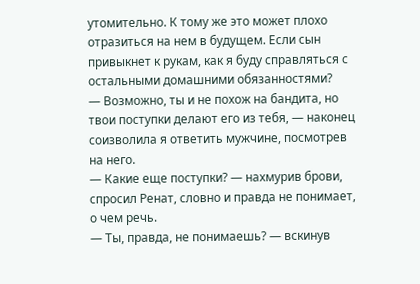утомительно. К тому же это может плохо отразиться на нем в будущем. Если сын привыкнет к рукам, как я буду справляться с остальными домашними обязанностями?
— Возможно, ты и не похож на бандита, но твои поступки делают его из тебя, — наконец соизволила я ответить мужчине, посмотрев на него.
— Какие еще поступки? — нахмурив брови, спросил Ренат, словно и правда не понимает, о чем речь.
— Ты, правда, не понимаешь? — вскинув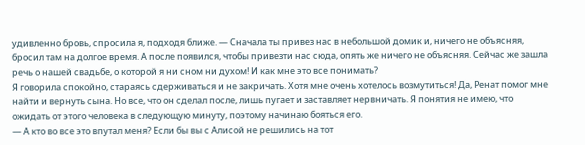удивленно бровь, спросила я, подходя ближе. — Сначала ты привез нас в небольшой домик и, ничего не объясняя, бросил там на долгое время. А после появился, чтобы привезти нас сюда, опять же ничего не объясняя. Сейчас же зашла речь о нашей свадьбе, о которой я ни сном ни духом! И как мне это все понимать?
Я говорила спокойно, стараясь сдерживаться и не закричать. Хотя мне очень хотелось возмутиться! Да, Ренат помог мне найти и вернуть сына. Но все, что он сделал после, лишь пугает и заставляет нервничать. Я понятия не имею, что ожидать от этого человека в следующую минуту, поэтому начинаю бояться его.
— А кто во все это впутал меня? Если бы вы с Алисой не решились на тот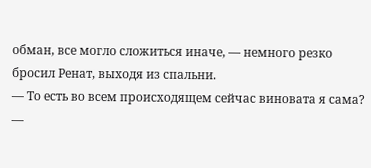обман, все могло сложиться иначе, — немного резко бросил Ренат, выходя из спальни.
— То есть во всем происходящем сейчас виновата я сама? —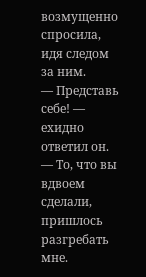возмущенно спросила, идя следом за ним.
— Представь себе! — ехидно ответил он. — То, что вы вдвоем сделали, пришлось разгребать мне.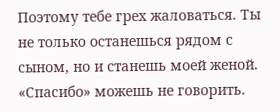Поэтому тебе грех жаловаться. Ты не только останешься рядом с сыном, но и станешь моей женой. «Спасибо» можешь не говорить.